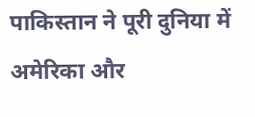पाकिस्तान ने पूरी दुनिया में अमेरिका और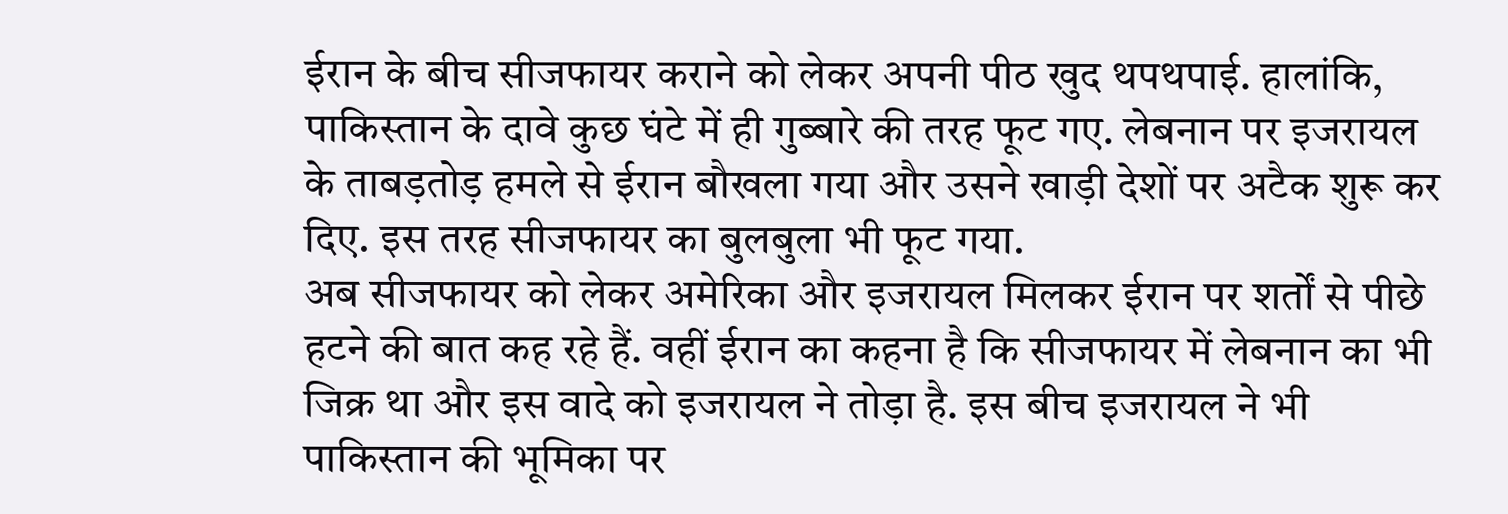ईरान के बीच सीजफायर कराने को लेकर अपनी पीठ खुद थपथपाई. हालांकि, पाकिस्तान के दावे कुछ घंटे में ही गुब्बारे की तरह फूट गए. लेबनान पर इजरायल के ताबड़तोड़ हमले से ईरान बौखला गया और उसने खाड़ी देशों पर अटैक शुरू कर दिए. इस तरह सीजफायर का बुलबुला भी फूट गया.
अब सीजफायर को लेकर अमेरिका और इजरायल मिलकर ईरान पर शर्तों से पीछे हटने की बात कह रहे हैं. वहीं ईरान का कहना है कि सीजफायर में लेबनान का भी जिक्र था और इस वादे को इजरायल ने तोड़ा है. इस बीच इजरायल ने भी पाकिस्तान की भूमिका पर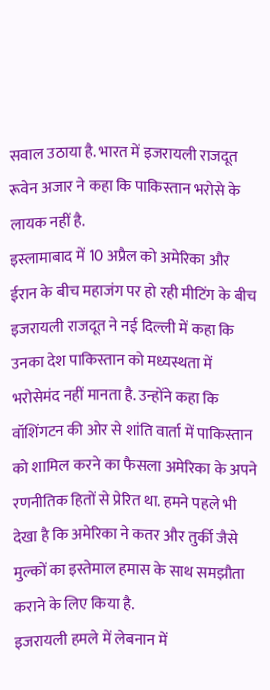सवाल उठाया है. भारत में इजरायली राजदूत रूवेन अजार ने कहा कि पाकिस्तान भरोसे के लायक नहीं है.
इस्लामाबाद में 10 अप्रैल को अमेरिका और ईरान के बीच महाजंग पर हो रही मीटिंग के बीच इजरायली राजदूत ने नई दिल्ली में कहा कि उनका देश पाकिस्तान को मध्यस्थता में भरोसेमंद नहीं मानता है. उन्होंने कहा कि वॉशिंगटन की ओर से शांति वार्ता में पाकिस्तान को शामिल करने का फैसला अमेरिका के अपने रणनीतिक हितों से प्रेरित था. हमने पहले भी देखा है कि अमेरिका ने कतर और तुर्की जैसे मुल्कों का इस्तेमाल हमास के साथ समझौता कराने के लिए किया है.
इजरायली हमले में लेबनान में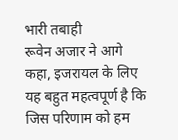भारी तबाही
रूवेन अजार ने आगे कहा, इजरायल के लिए यह बहुत महत्वपूर्ण है कि जिस परिणाम को हम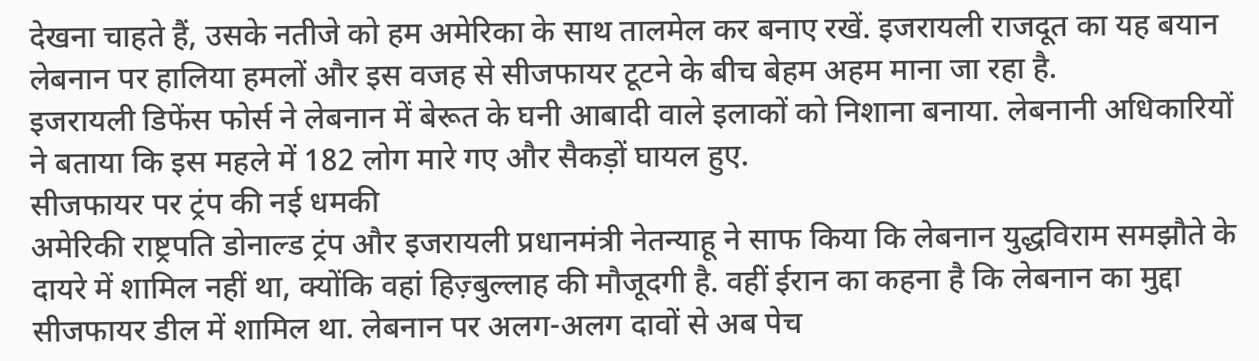देखना चाहते हैं, उसके नतीजे को हम अमेरिका के साथ तालमेल कर बनाए रखें. इजरायली राजदूत का यह बयान लेबनान पर हालिया हमलों और इस वजह से सीजफायर टूटने के बीच बेहम अहम माना जा रहा है.
इजरायली डिफेंस फोर्स ने लेबनान में बेरूत के घनी आबादी वाले इलाकों को निशाना बनाया. लेबनानी अधिकारियों ने बताया कि इस महले में 182 लोग मारे गए और सैकड़ों घायल हुए.
सीजफायर पर ट्रंप की नई धमकी
अमेरिकी राष्ट्रपति डोनाल्ड ट्रंप और इजरायली प्रधानमंत्री नेतन्याहू ने साफ किया कि लेबनान युद्धविराम समझौते के दायरे में शामिल नहीं था, क्योंकि वहां हिज़्बुल्लाह की मौजूदगी है. वहीं ईरान का कहना है कि लेबनान का मुद्दा सीजफायर डील में शामिल था. लेबनान पर अलग-अलग दावों से अब पेच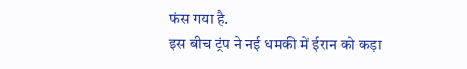फंस गया है.
इस बीच ट्रंप ने नई धमकी में ईरान को कड़ा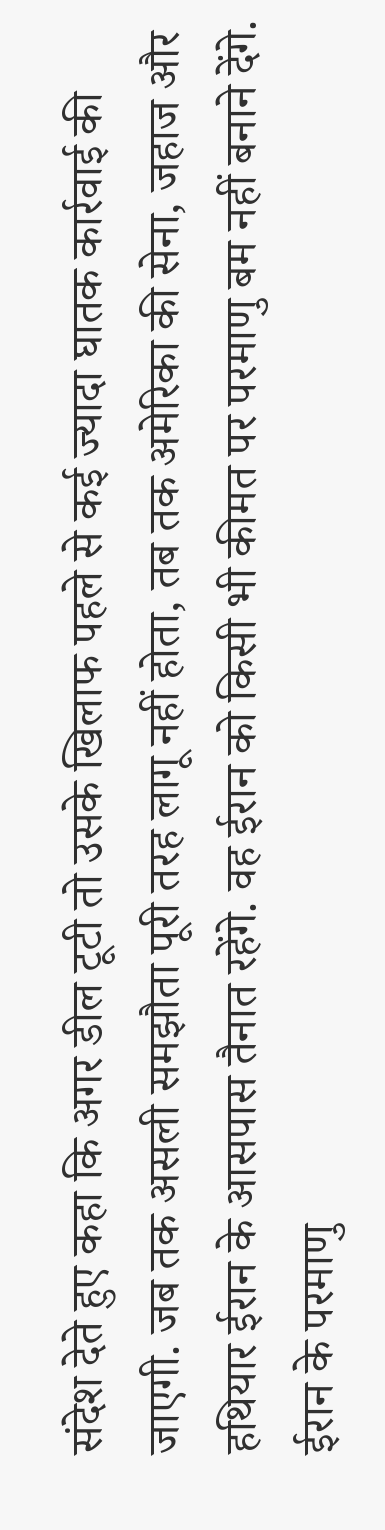संदेश देते हुए कहा कि अगर डील टूटी तो उसके खिलाफ पहले से कई ज्यादा घातक कार्रवाई की जाएगी. जब तक असली समझौता पूरी तरह लागू नहीं होता, तब तक अमेरिका की सेना, जहाज और हथियार ईरान के आसपास तैनात रहेंगे. वह ईरान को किसी भी कीमत पर परमाणु बम नहीं बनाने देंगे. ईरान के परमाणु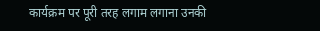कार्यक्रम पर पूरी तरह लगाम लगाना उनकी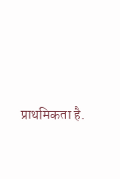प्राथमिकता है.